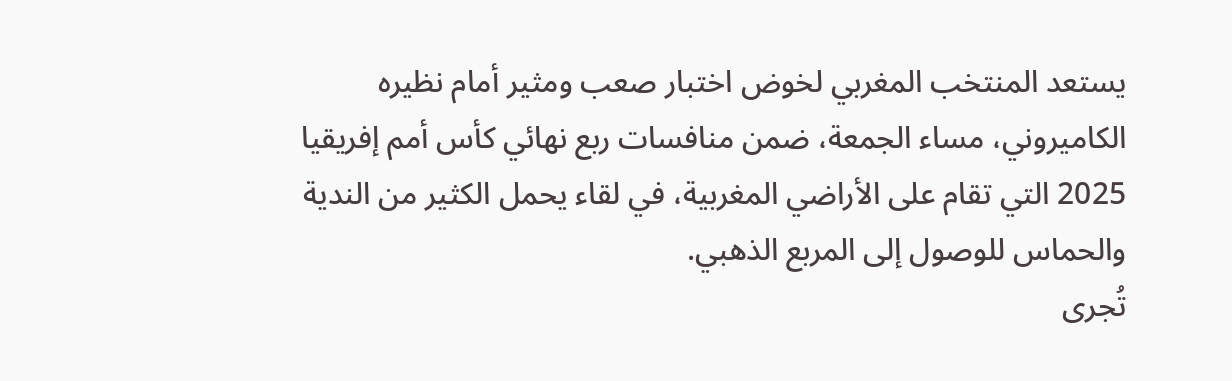يستعد المنتخب المغربي لخوض اختبار صعب ومثير أمام نظيره الكاميروني، مساء الجمعة، ضمن منافسات ربع نهائي كأس أمم إفريقيا 2025 التي تقام على الأراضي المغربية، في لقاء يحمل الكثير من الندية والحماس للوصول إلى المربع الذهبي.
تُجرى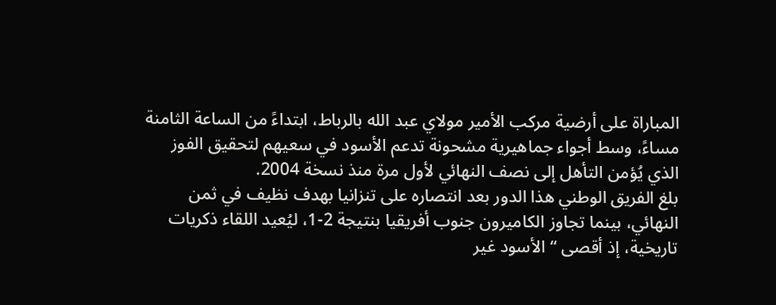المباراة على أرضية مركب الأمير مولاي عبد الله بالرباط، ابتداءً من الساعة الثامنة مساءً، وسط أجواء جماهيرية مشحونة تدعم الأسود في سعيهم لتحقيق الفوز الذي يُؤمن التأهل إلى نصف النهائي لأول مرة منذ نسخة 2004.
بلغ الفريق الوطني هذا الدور بعد انتصاره على تنزانيا بهدف نظيف في ثمن النهائي، بينما تجاوز الكاميرون جنوب أفريقيا بنتيجة 2-1، ليُعيد اللقاء ذكريات تاريخية، إذ أقصى “الأسود غير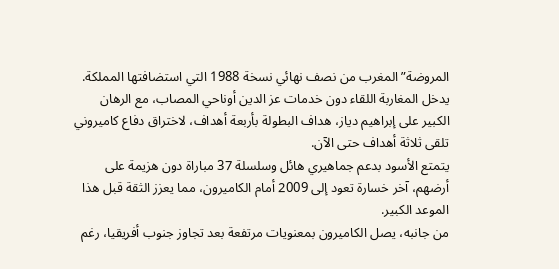المروضة” المغرب من نصف نهائي نسخة 1988 التي استضافتها المملكة.
يدخل المغاربة اللقاء دون خدمات عز الدين أوناحي المصاب، مع الرهان الكبير على إبراهيم دياز، هداف البطولة بأربعة أهداف، لاختراق دفاع كاميروني تلقى ثلاثة أهداف حتى الآن.
يتمتع الأسود بدعم جماهيري هائل وسلسلة 37 مباراة دون هزيمة على أرضهم، آخر خسارة تعود إلى 2009 أمام الكاميرون، مما يعزز الثقة قبل هذا الموعد الكبير.
من جانبه، يصل الكاميرون بمعنويات مرتفعة بعد تجاوز جنوب أفريقيا، رغم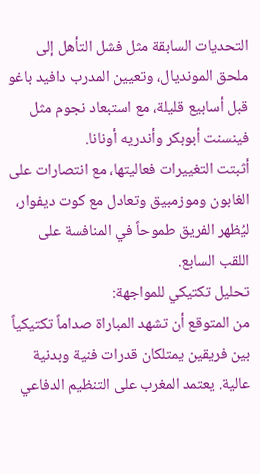التحديات السابقة مثل فشل التأهل إلى ملحق المونديال، وتعيين المدرب دافيد باغو قبل أسابيع قليلة، مع استبعاد نجوم مثل فينسنت أبوبكر وأندريه أونانا.
أثبتت التغييرات فعاليتها، مع انتصارات على الغابون وموزمبيق وتعادل مع كوت ديفوار، ليُظهر الفريق طموحاً في المنافسة على اللقب السابع.
تحليل تكتيكي للمواجهة:
من المتوقع أن تشهد المباراة صداماً تكتيكياً بين فريقين يمتلكان قدرات فنية وبدنية عالية. يعتمد المغرب على التنظيم الدفاعي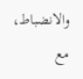والانضباط، مع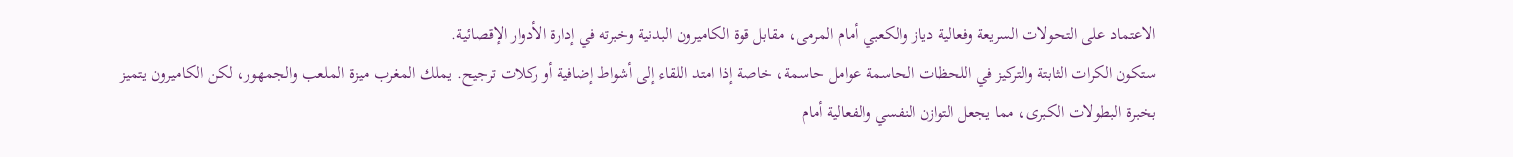الاعتماد على التحولات السريعة وفعالية دياز والكعبي أمام المرمى، مقابل قوة الكاميرون البدنية وخبرته في إدارة الأدوار الإقصائية.
ستكون الكرات الثابتة والتركيز في اللحظات الحاسمة عوامل حاسمة، خاصة إذا امتد اللقاء إلى أشواط إضافية أو ركلات ترجيح. يملك المغرب ميزة الملعب والجمهور، لكن الكاميرون يتميز بخبرة البطولات الكبرى، مما يجعل التوازن النفسي والفعالية أمام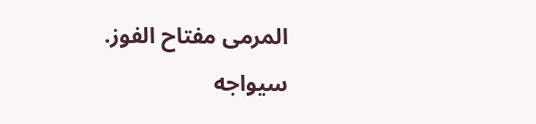المرمى مفتاح الفوز.
سيواجه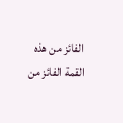الفائز من هذه القمة الفائز من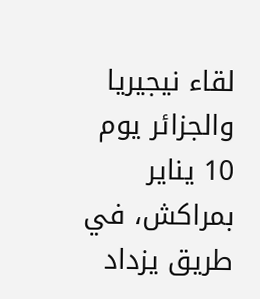لقاء نيجيريا والجزائر يوم 10 يناير بمراكش، في طريق يزداد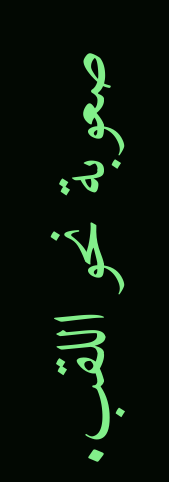صعوبة نحو اللقب.